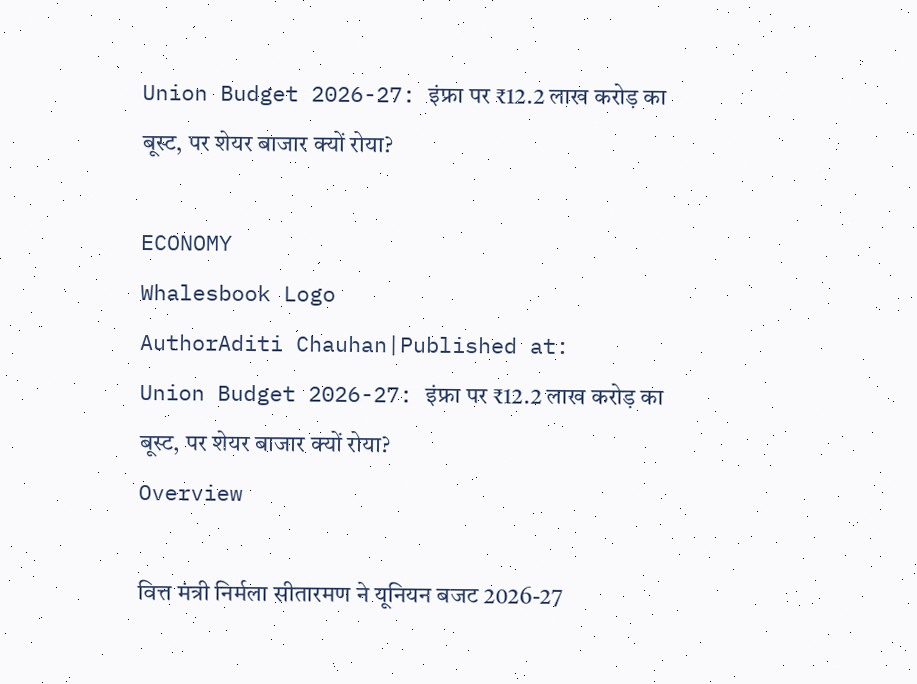Union Budget 2026-27: इंफ्रा पर ₹12.2 लाख करोड़ का बूस्ट, पर शेयर बाजार क्यों रोया?

ECONOMY
Whalesbook Logo
AuthorAditi Chauhan|Published at:
Union Budget 2026-27: इंफ्रा पर ₹12.2 लाख करोड़ का बूस्ट, पर शेयर बाजार क्यों रोया?
Overview

वित्त मंत्री निर्मला सीतारमण ने यूनियन बजट 2026-27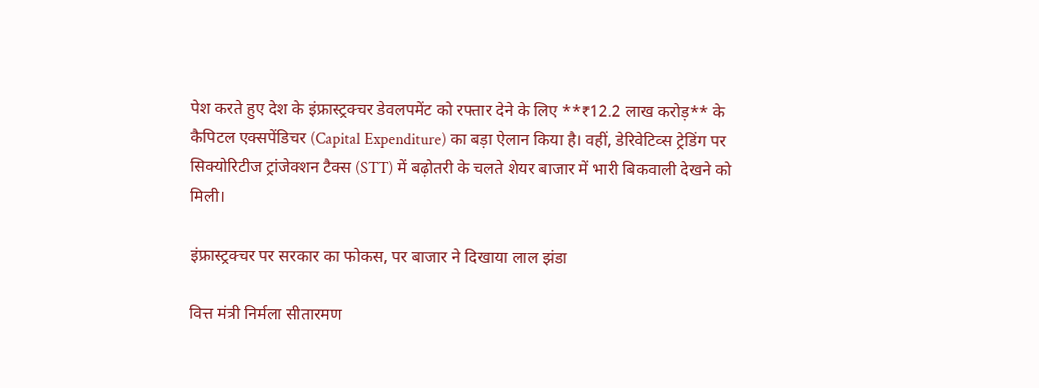पेश करते हुए देश के इंफ्रास्ट्रक्चर डेवलपमेंट को रफ्तार देने के लिए **₹12.2 लाख करोड़** के कैपिटल एक्सपेंडिचर (Capital Expenditure) का बड़ा ऐलान किया है। वहीं, डेरिवेटिव्स ट्रेडिंग पर सिक्योरिटीज ट्रांजेक्शन टैक्स (STT) में बढ़ोतरी के चलते शेयर बाजार में भारी बिकवाली देखने को मिली।

इंफ्रास्ट्रक्चर पर सरकार का फोकस, पर बाजार ने दिखाया लाल झंडा

वित्त मंत्री निर्मला सीतारमण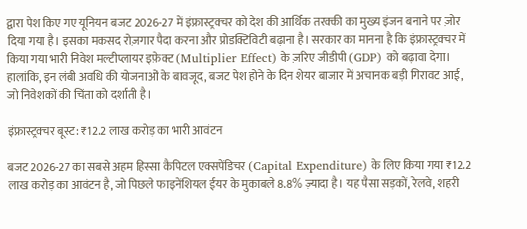द्वारा पेश किए गए यूनियन बजट 2026-27 में इंफ्रास्ट्रक्चर को देश की आर्थिक तरक्की का मुख्य इंजन बनाने पर ज़ोर दिया गया है। इसका मकसद रोज़गार पैदा करना और प्रोडक्टिविटी बढ़ाना है। सरकार का मानना है कि इंफ्रास्ट्रक्चर में किया गया भारी निवेश मल्टीप्लायर इफ़ेक्ट (Multiplier Effect) के ज़रिए जीडीपी (GDP) को बढ़ावा देगा। हालांकि, इन लंबी अवधि की योजनाओं के बावजूद, बजट पेश होने के दिन शेयर बाजार में अचानक बड़ी गिरावट आई, जो निवेशकों की चिंता को दर्शाती है।

इंफ्रास्ट्रक्चर बूस्ट: ₹12.2 लाख करोड़ का भारी आवंटन

बजट 2026-27 का सबसे अहम हिस्सा कैपिटल एक्सपेंडिचर (Capital Expenditure) के लिए किया गया ₹12.2 लाख करोड़ का आवंटन है, जो पिछले फाइनेंशियल ईयर के मुकाबले 8.8% ज़्यादा है। यह पैसा सड़कों, रेलवे, शहरी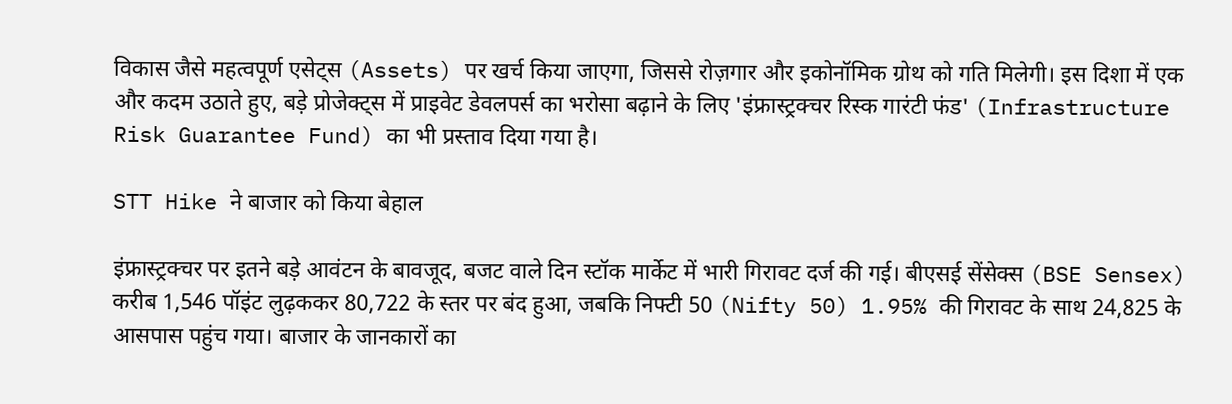विकास जैसे महत्वपूर्ण एसेट्स (Assets) पर खर्च किया जाएगा, जिससे रोज़गार और इकोनॉमिक ग्रोथ को गति मिलेगी। इस दिशा में एक और कदम उठाते हुए, बड़े प्रोजेक्ट्स में प्राइवेट डेवलपर्स का भरोसा बढ़ाने के लिए 'इंफ्रास्ट्रक्चर रिस्क गारंटी फंड' (Infrastructure Risk Guarantee Fund) का भी प्रस्ताव दिया गया है।

STT Hike ने बाजार को किया बेहाल

इंफ्रास्ट्रक्चर पर इतने बड़े आवंटन के बावजूद, बजट वाले दिन स्टॉक मार्केट में भारी गिरावट दर्ज की गई। बीएसई सेंसेक्स (BSE Sensex) करीब 1,546 पॉइंट लुढ़ककर 80,722 के स्तर पर बंद हुआ, जबकि निफ्टी 50 (Nifty 50) 1.95% की गिरावट के साथ 24,825 के आसपास पहुंच गया। बाजार के जानकारों का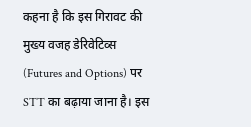कहना है कि इस गिरावट की मुख्य वजह डेरिवेटिव्स (Futures and Options) पर STT का बढ़ाया जाना है। इस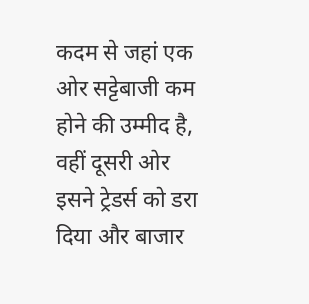कदम से जहां एक ओर सट्टेबाजी कम होने की उम्मीद है, वहीं दूसरी ओर इसने ट्रेडर्स को डरा दिया और बाजार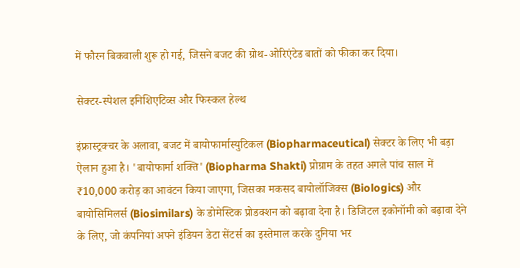में फौरन बिकवाली शुरू हो गई, जिसने बजट की ग्रोथ-ओरिएंटेड बातों को फीका कर दिया।

सेक्टर-स्पेशल इनिशिएटिव्स और फिस्कल हेल्थ

इंफ्रास्ट्रक्चर के अलावा, बजट में बायोफार्मास्युटिकल (Biopharmaceutical) सेक्टर के लिए भी बड़ा ऐलान हुआ है। 'बायोफार्मा शक्ति' (Biopharma Shakti) प्रोग्राम के तहत अगले पांच साल में ₹10,000 करोड़ का आवंटन किया जाएगा, जिसका मकसद बायोलॉजिक्स (Biologics) और बायोसिमिलर्स (Biosimilars) के डोमेस्टिक प्रोडक्शन को बढ़ावा देना है। डिजिटल इकोनॉमी को बढ़ावा देने के लिए, जो कंपनियां अपने इंडियन डेटा सेंटर्स का इस्तेमाल करके दुनिया भर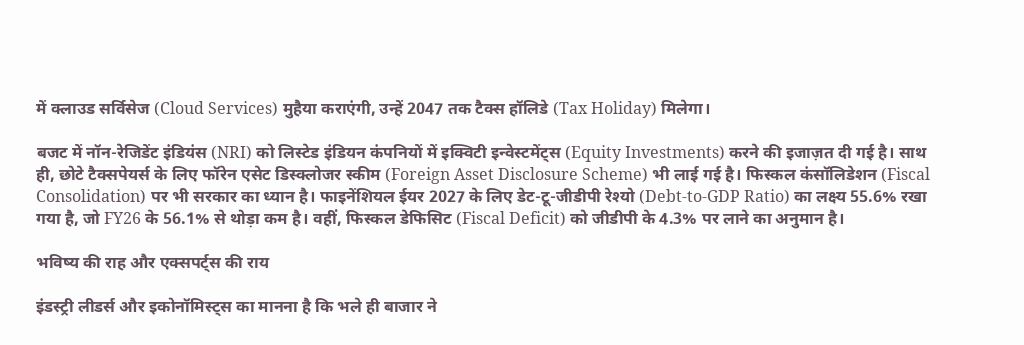में क्लाउड सर्विसेज (Cloud Services) मुहैया कराएंगी, उन्हें 2047 तक टैक्स हॉलिडे (Tax Holiday) मिलेगा।

बजट में नॉन-रेजिडेंट इंडियंस (NRI) को लिस्टेड इंडियन कंपनियों में इक्विटी इन्वेस्टमेंट्स (Equity Investments) करने की इजाज़त दी गई है। साथ ही, छोटे टैक्सपेयर्स के लिए फॉरेन एसेट डिस्क्लोजर स्कीम (Foreign Asset Disclosure Scheme) भी लाई गई है। फिस्कल कंसॉलिडेशन (Fiscal Consolidation) पर भी सरकार का ध्यान है। फाइनेंशियल ईयर 2027 के लिए डेट-टू-जीडीपी रेश्यो (Debt-to-GDP Ratio) का लक्ष्य 55.6% रखा गया है, जो FY26 के 56.1% से थोड़ा कम है। वहीं, फिस्कल डेफिसिट (Fiscal Deficit) को जीडीपी के 4.3% पर लाने का अनुमान है।

भविष्य की राह और एक्सपर्ट्स की राय

इंडस्ट्री लीडर्स और इकोनॉमिस्ट्स का मानना है कि भले ही बाजार ने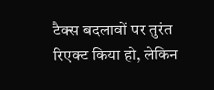टैक्स बदलावों पर तुरंत रिएक्ट किया हो, लेकिन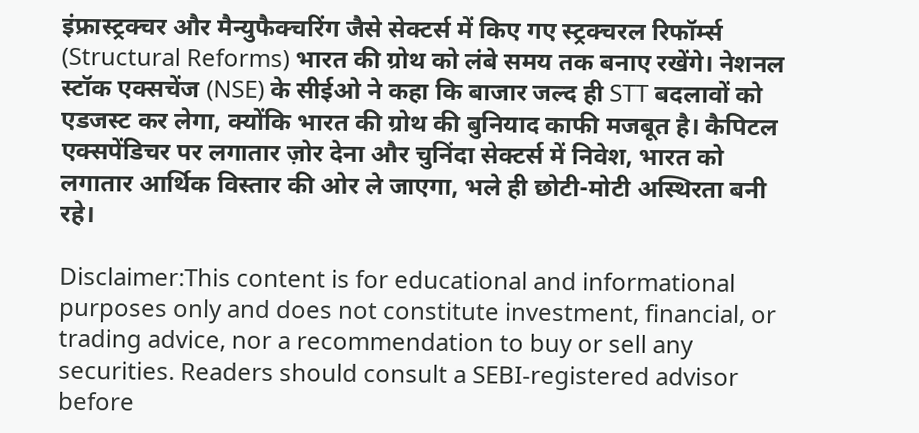इंफ्रास्ट्रक्चर और मैन्युफैक्चरिंग जैसे सेक्टर्स में किए गए स्ट्रक्चरल रिफॉर्म्स (Structural Reforms) भारत की ग्रोथ को लंबे समय तक बनाए रखेंगे। नेशनल स्टॉक एक्सचेंज (NSE) के सीईओ ने कहा कि बाजार जल्द ही STT बदलावों को एडजस्ट कर लेगा, क्योंकि भारत की ग्रोथ की बुनियाद काफी मजबूत है। कैपिटल एक्सपेंडिचर पर लगातार ज़ोर देना और चुनिंदा सेक्टर्स में निवेश, भारत को लगातार आर्थिक विस्तार की ओर ले जाएगा, भले ही छोटी-मोटी अस्थिरता बनी रहे।

Disclaimer:This content is for educational and informational purposes only and does not constitute investment, financial, or trading advice, nor a recommendation to buy or sell any securities. Readers should consult a SEBI-registered advisor before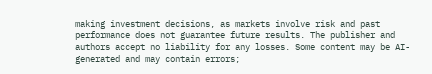making investment decisions, as markets involve risk and past performance does not guarantee future results. The publisher and authors accept no liability for any losses. Some content may be AI-generated and may contain errors;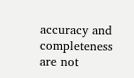accuracy and completeness are not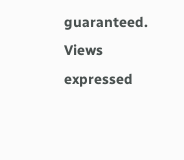guaranteed. Views expressed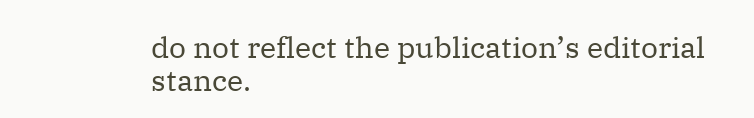do not reflect the publication’s editorial stance.